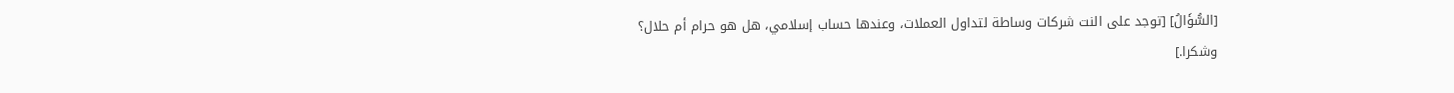[السُّؤَالُ] [توجد على النت شركات وساطة لتداول العملات، وعندها حساب إسلامي، هل هو حرام أم حلال؟
وشكرا.]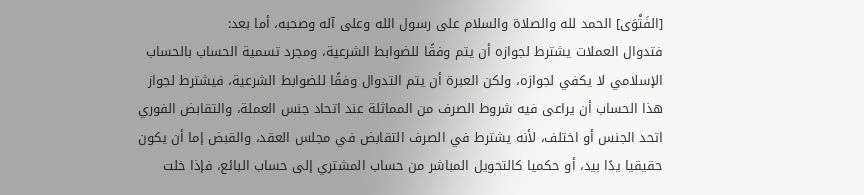[الفَتْوَى] الحمد لله والصلاة والسلام على رسول الله وعلى آله وصحبه، أما بعد:
فتدوال العملات يشترط لجوازه أن يتم وفقًا للضوابط الشرعية، ومجرد تسمية الحساب بالحساب الإسلامي لا يكفي لجوازه، ولكن العبرة أن يتم التدوال وفقًا للضوابط الشرعية، فيشترط لجواز هذا الحساب أن يراعى فيه شروط الصرف من المماثلة عند اتحاد جنس العملة، والتقابض الفوري اتحد الجنس أو اختلف، لأنه يشترط في الصرف التقابض في مجلس العقد، والقبض إما أن يكون حقيقيا يدًا بيد، أو حكميا كالتحويل المباشر من حساب المشتري إلى حساب البائع، فإذا خلت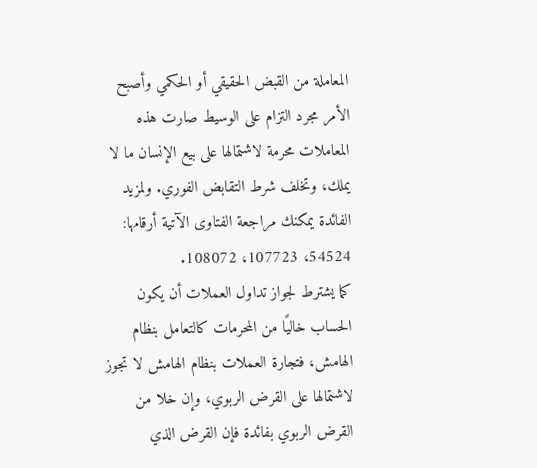المعاملة من القبض الحقيقي أو الحكمي وأصبح الأمر مجرد التزام على الوسيط صارت هذه المعاملات محرمة لاشتمالها على بيع الإنسان ما لا يملك، وتخلف شرط التقابض الفوري. ولمزيد الفائدة يمكنك مراجعة الفتاوى الآتية أرقامها: 54524، 107723، 108072.
كما يشترط لجواز تداول العملات أن يكون الحساب خاليًا من المحرمات كالتعامل بنظام الهامش، فتجارة العملات بنظام الهامش لا تجوز لاشتمالها على القرض الربوي، وإن خلا من القرض الربوي بفائدة فإن القرض الذي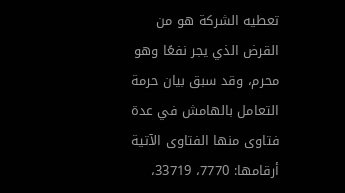تعطيه الشركة هو من القرض الذي يجر نفعًا وهو محرم، وقد سبق بيان حرمة التعامل بالهامش في عدة فتاوى منها الفتاوى الآتية أرقامها: 7770، 33719،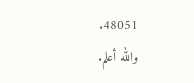48051.
والله أعلم.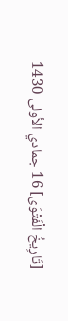[تَارِيخُ الْفَتْوَى] 16 جمادي الأولى 1430